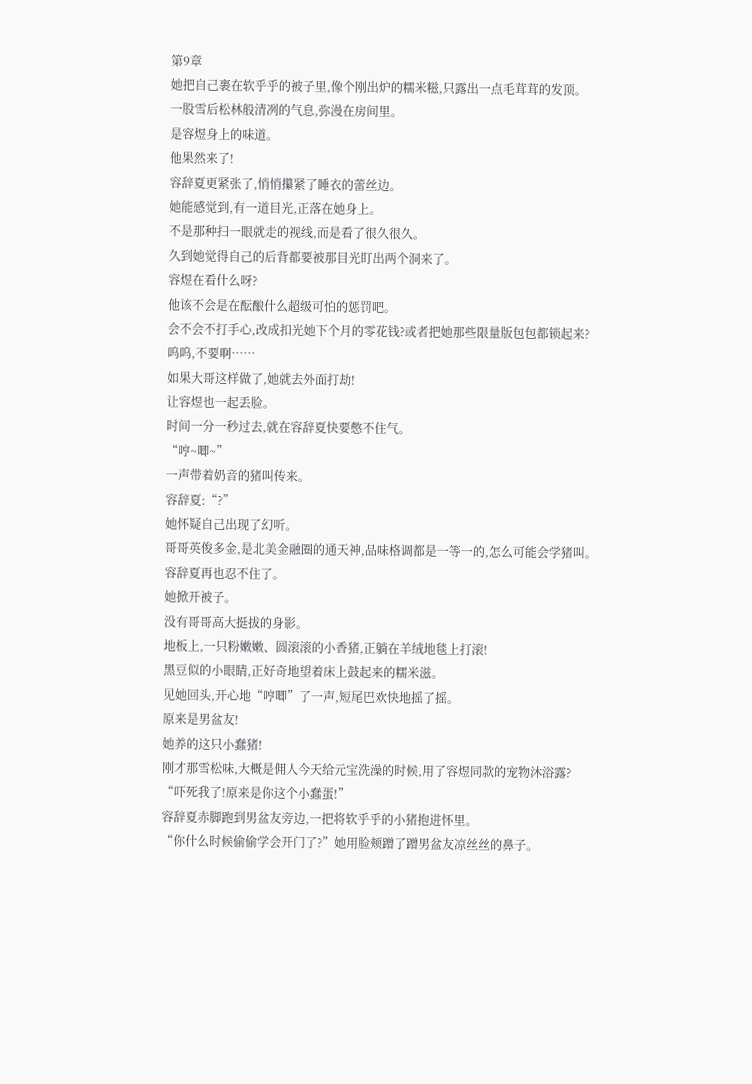第9章
她把自己裹在软乎乎的被子里,像个刚出炉的糯米糍,只露出一点毛茸茸的发顶。
一股雪后松林般清冽的气息,弥漫在房间里。
是容煜身上的味道。
他果然来了!
容辞夏更紧张了,悄悄攥紧了睡衣的蕾丝边。
她能感觉到,有一道目光,正落在她身上。
不是那种扫一眼就走的视线,而是看了很久很久。
久到她觉得自己的后背都要被那目光盯出两个洞来了。
容煜在看什么呀?
他该不会是在酝酿什么超级可怕的惩罚吧。
会不会不打手心,改成扣光她下个月的零花钱?或者把她那些限量版包包都锁起来?
呜呜,不要啊……
如果大哥这样做了,她就去外面打劫!
让容煜也一起丢脸。
时间一分一秒过去,就在容辞夏快要憋不住气。
“哼~唧~”
一声带着奶音的猪叫传来。
容辞夏:“?”
她怀疑自己出现了幻听。
哥哥英俊多金,是北美金融圈的通天神,品味格调都是一等一的,怎么可能会学猪叫。
容辞夏再也忍不住了。
她掀开被子。
没有哥哥高大挺拔的身影。
地板上,一只粉嫩嫩、圆滚滚的小香猪,正躺在羊绒地毯上打滚!
黑豆似的小眼睛,正好奇地望着床上鼓起来的糯米滋。
见她回头,开心地“哼唧”了一声,短尾巴欢快地摇了摇。
原来是男盆友!
她养的这只小蠢猪!
刚才那雪松味,大概是佣人今天给元宝洗澡的时候,用了容煜同款的宠物沐浴露?
“吓死我了!原来是你这个小蠢蛋!”
容辞夏赤脚跑到男盆友旁边,一把将软乎乎的小猪抱进怀里。
“你什么时候偷偷学会开门了?”她用脸颊蹭了蹭男盆友凉丝丝的鼻子。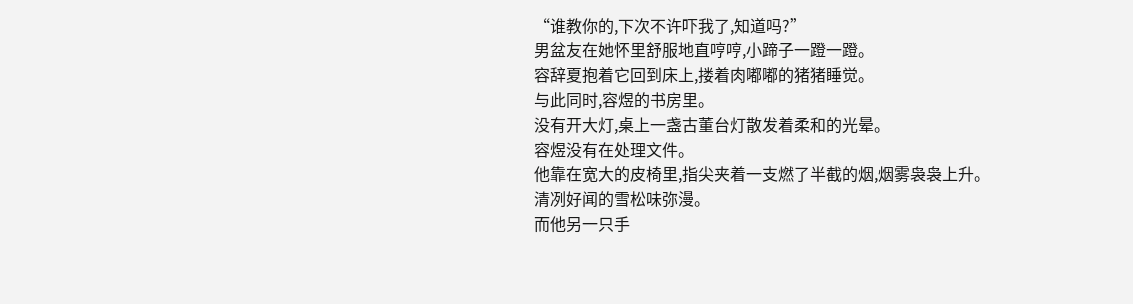“谁教你的,下次不许吓我了,知道吗?”
男盆友在她怀里舒服地直哼哼,小蹄子一蹬一蹬。
容辞夏抱着它回到床上,搂着肉嘟嘟的猪猪睡觉。
与此同时,容煜的书房里。
没有开大灯,桌上一盏古董台灯散发着柔和的光晕。
容煜没有在处理文件。
他靠在宽大的皮椅里,指尖夹着一支燃了半截的烟,烟雾袅袅上升。
清冽好闻的雪松味弥漫。
而他另一只手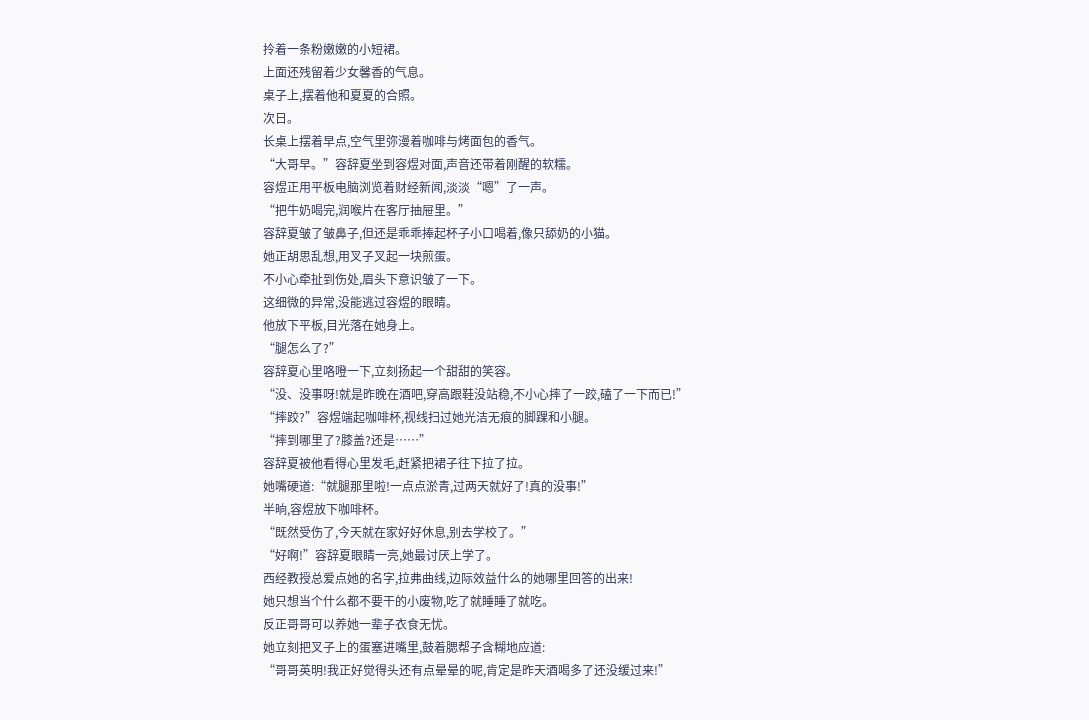拎着一条粉嫩嫩的小短裙。
上面还残留着少女馨香的气息。
桌子上,摆着他和夏夏的合照。
次日。
长桌上摆着早点,空气里弥漫着咖啡与烤面包的香气。
“大哥早。”容辞夏坐到容煜对面,声音还带着刚醒的软糯。
容煜正用平板电脑浏览着财经新闻,淡淡“嗯”了一声。
“把牛奶喝完,润喉片在客厅抽屉里。”
容辞夏皱了皱鼻子,但还是乖乖捧起杯子小口喝着,像只舔奶的小猫。
她正胡思乱想,用叉子叉起一块煎蛋。
不小心牵扯到伤处,眉头下意识皱了一下。
这细微的异常,没能逃过容煜的眼睛。
他放下平板,目光落在她身上。
“腿怎么了?”
容辞夏心里咯噔一下,立刻扬起一个甜甜的笑容。
“没、没事呀!就是昨晚在酒吧,穿高跟鞋没站稳,不小心摔了一跤,磕了一下而已!”
“摔跤?”容煜端起咖啡杯,视线扫过她光洁无痕的脚踝和小腿。
“摔到哪里了?膝盖?还是……”
容辞夏被他看得心里发毛,赶紧把裙子往下拉了拉。
她嘴硬道:“就腿那里啦!一点点淤青,过两天就好了!真的没事!”
半晌,容煜放下咖啡杯。
“既然受伤了,今天就在家好好休息,别去学校了。”
“好啊!”容辞夏眼睛一亮,她最讨厌上学了。
西经教授总爱点她的名字,拉弗曲线,边际效益什么的她哪里回答的出来!
她只想当个什么都不要干的小废物,吃了就睡睡了就吃。
反正哥哥可以养她一辈子衣食无忧。
她立刻把叉子上的蛋塞进嘴里,鼓着腮帮子含糊地应道:
“哥哥英明!我正好觉得头还有点晕晕的呢,肯定是昨天酒喝多了还没缓过来!”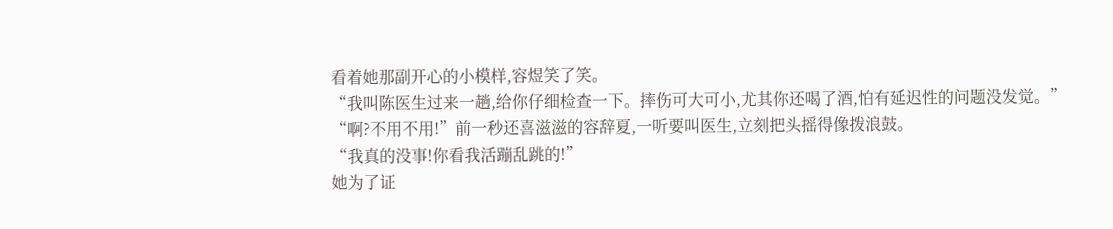看着她那副开心的小模样,容煜笑了笑。
“我叫陈医生过来一趟,给你仔细检查一下。摔伤可大可小,尤其你还喝了酒,怕有延迟性的问题没发觉。”
“啊?不用不用!”前一秒还喜滋滋的容辞夏,一听要叫医生,立刻把头摇得像拨浪鼓。
“我真的没事!你看我活蹦乱跳的!”
她为了证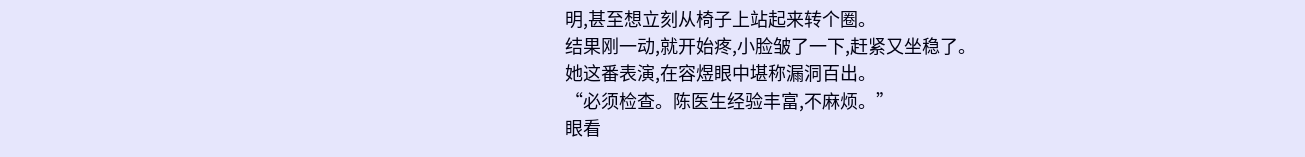明,甚至想立刻从椅子上站起来转个圈。
结果刚一动,就开始疼,小脸皱了一下,赶紧又坐稳了。
她这番表演,在容煜眼中堪称漏洞百出。
“必须检查。陈医生经验丰富,不麻烦。”
眼看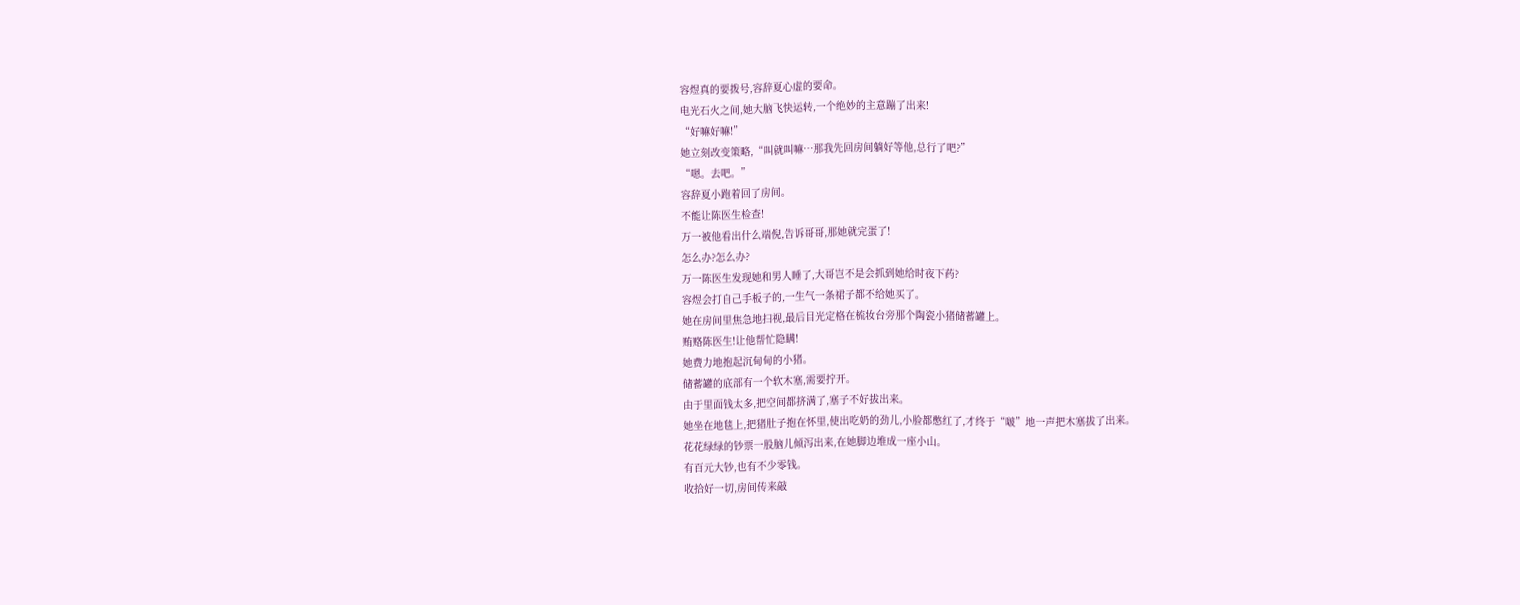容煜真的要拨号,容辞夏心虚的要命。
电光石火之间,她大脑飞快运转,一个绝妙的主意蹦了出来!
“好嘛好嘛!”
她立刻改变策略,“叫就叫嘛…那我先回房间躺好等他,总行了吧?”
“嗯。去吧。”
容辞夏小跑着回了房间。
不能让陈医生检查!
万一被他看出什么端倪,告诉哥哥,那她就完蛋了!
怎么办?怎么办?
万一陈医生发现她和男人睡了,大哥岂不是会抓到她给时夜下药?
容煜会打自己手板子的,一生气一条裙子都不给她买了。
她在房间里焦急地扫视,最后目光定格在梳妆台旁那个陶瓷小猪储蓄罐上。
贿赂陈医生!让他帮忙隐瞒!
她费力地抱起沉甸甸的小猪。
储蓄罐的底部有一个软木塞,需要拧开。
由于里面钱太多,把空间都挤满了,塞子不好拔出来。
她坐在地毯上,把猪肚子抱在怀里,使出吃奶的劲儿,小脸都憋红了,才终于“啵”地一声把木塞拔了出来。
花花绿绿的钞票一股脑儿倾泻出来,在她脚边堆成一座小山。
有百元大钞,也有不少零钱。
收拾好一切,房间传来敲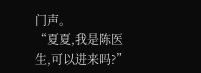门声。
“夏夏,我是陈医生,可以进来吗?”